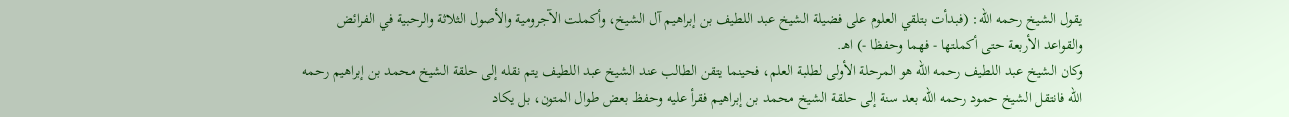يقول الشيخ رحمه الله: (فبدأت بتلقي العلوم على فضيلة الشيخ عبد اللطيف بن إبراهيم آل الشيخ، وأكملت الآجرومية والأصول الثلاثة والرحبية في الفرائض والقواعد الأربعة حتى أكملتها - فهما وحفظا -) اهـ.
وكان الشيخ عبد اللطيف رحمه الله هو المرحلة الأولى لطلبة العلم، فحينما يتقن الطالب عند الشيخ عبد اللطيف يتم نقله إلى حلقة الشيخ محمد بن إبراهيم رحمه الله فانتقل الشيخ حمود رحمه الله بعد سنة إلى حلقة الشيخ محمد بن إبراهيم فقرأ عليه وحفظ بعض طوال المتون، بل يكاد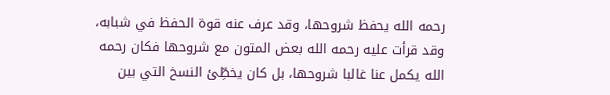رحمه الله يحفظ شروحها، وقد عرف عنه قوة الحفظ في شبابه، وقد قرأت عليه رحمه الله بعض المتون مع شروحها فكان رحمه الله يكمل عنا غالبا شروحها، بل كان يخطِّئ النسخ التي بين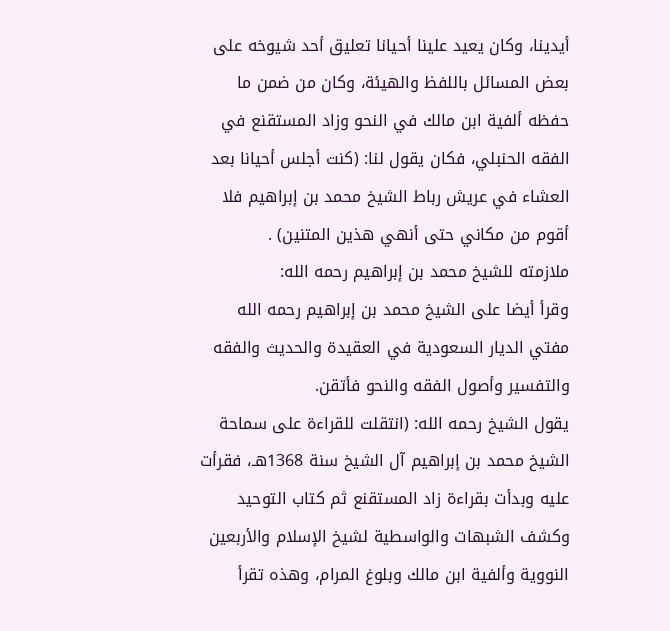أيدينا، وكان يعيد علينا أحيانا تعليق أحد شيوخه على بعض المسائل باللفظ والهيئة، وكان من ضمن ما حفظه ألفية ابن مالك في النحو وزاد المستقنع في الفقه الحنبلي، فكان يقول لنا: (كنت أجلس أحيانا بعد العشاء في عريش رباط الشيخ محمد بن إبراهيم فلا أقوم من مكاني حتى أنهي هذين المتنين) .
ملازمته للشيخ محمد بن إبراهيم رحمه الله:
وقرأ أيضا على الشيخ محمد بن إبراهيم رحمه الله مفتي الديار السعودية في العقيدة والحديث والفقه والتفسير وأصول الفقه والنحو فأتقن.
يقول الشيخ رحمه الله: (انتقلت للقراءة على سماحة الشيخ محمد بن إبراهيم آل الشيخ سنة 1368هـ، فقرأت عليه وبدأت بقراءة زاد المستقنع ثم كتاب التوحيد وكشف الشبهات والواسطية لشيخ الإسلام والأربعين النووية وألفية ابن مالك وبلوغ المرام، وهذه تقرأ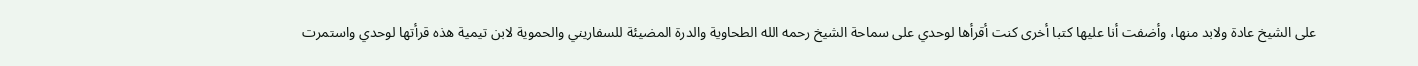على الشيخ عادة ولابد منها، وأضفت أنا عليها كتبا أخرى كنت أقرأها لوحدي على سماحة الشيخ رحمه الله الطحاوية والدرة المضيئة للسفاريني والحموية لابن تيمية هذه قرأتها لوحدي واستمرت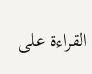القراءة على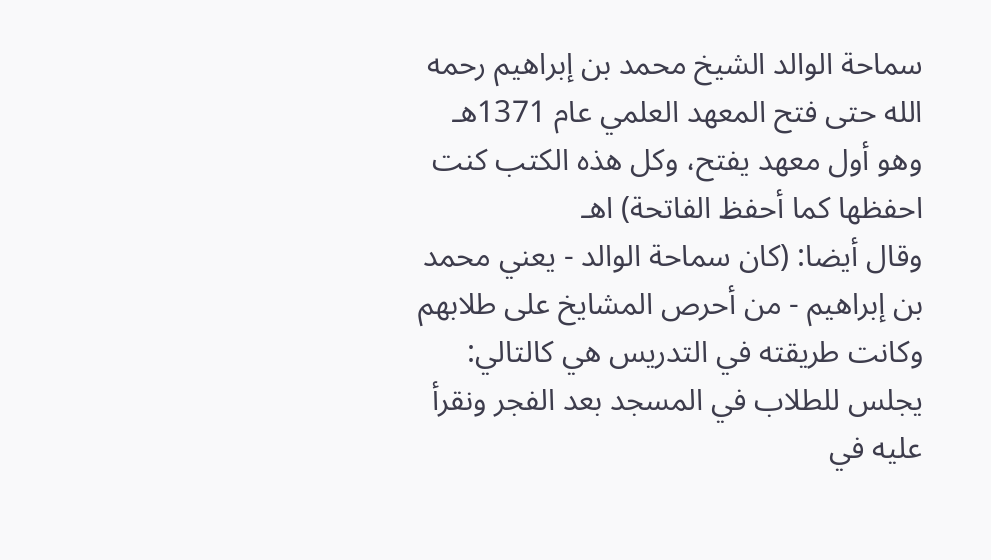سماحة الوالد الشيخ محمد بن إبراهيم رحمه الله حتى فتح المعهد العلمي عام 1371هـ وهو أول معهد يفتح، وكل هذه الكتب كنت احفظها كما أحفظ الفاتحة) اهـ
وقال أيضا: (كان سماحة الوالد - يعني محمد بن إبراهيم - من أحرص المشايخ على طلابهم وكانت طريقته في التدريس هي كالتالي:
يجلس للطلاب في المسجد بعد الفجر ونقرأ عليه في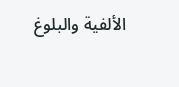الألفية والبلوغ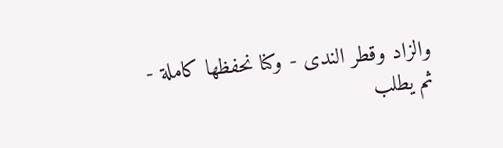والزاد وقطر الندى - وكنا نحفظها كاملة - ثم يطلب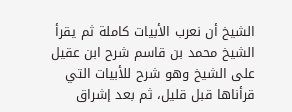الشيخ أن نعرب الأبيات كاملة ثم يقرأ الشيخ محمد بن قاسم شرح ابن عقيل على الشيخ وهو شرح للأبيات التي قرأناها قبل قليل، ثم بعد إشراق